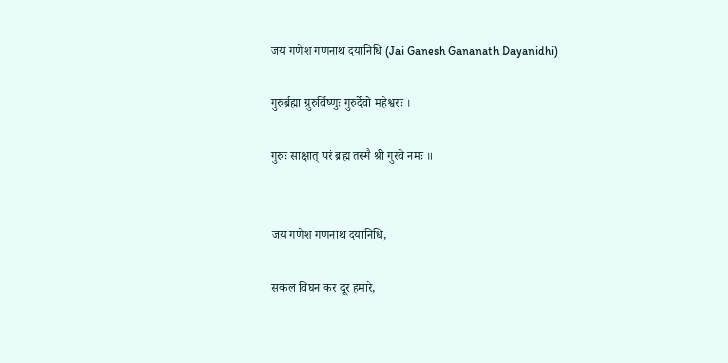जय गणेश गणनाथ दयानिधि (Jai Ganesh Gananath Dayanidhi)

गुरुर्ब्रह्मा ग्रुरुर्विष्णुः गुरुर्देवो महेश्वरः ।

गुरुः साक्षात् परं ब्रह्म तस्मै श्री गुरवे नमः ॥


जय गणेश गणनाथ दयानिधि,

सकल विघन कर दूर हमारे,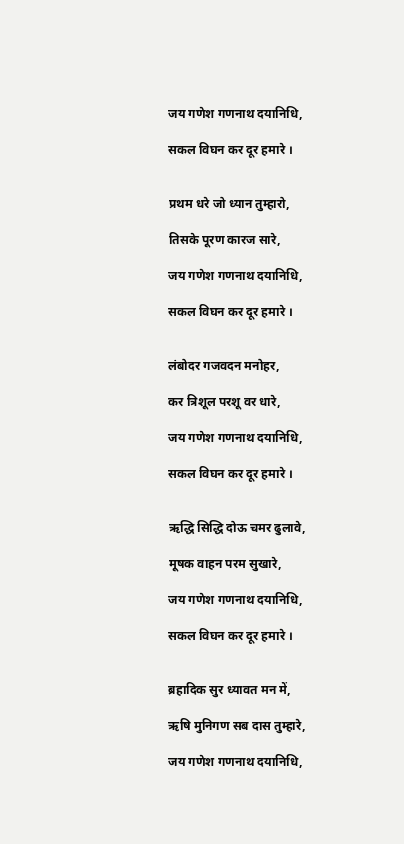जय गणेश गणनाथ दयानिधि,

सकल विघन कर दूर हमारे ।


प्रथम धरे जो ध्यान तुम्हारो,

तिसके पूरण कारज सारे,

जय गणेश गणनाथ दयानिधि,

सकल विघन कर दूर हमारे ।


लंबोदर गजवदन मनोहर,

कर त्रिशूल परशू वर धारे,

जय गणेश गणनाथ दयानिधि,

सकल विघन कर दूर हमारे ।


ऋद्धि सिद्धि दोऊ चमर ढुलावे,

मूषक वाहन परम सुखारे,

जय गणेश गणनाथ दयानिधि,

सकल विघन कर दूर हमारे ।


ब्रहादिक सुर ध्यावत मन में,

ऋषि मुनिगण सब दास तुम्हारे,

जय गणेश गणनाथ दयानिधि,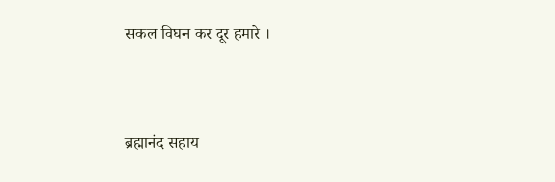सकल विघन कर दूर हमारे ।


ब्रह्मानंद सहाय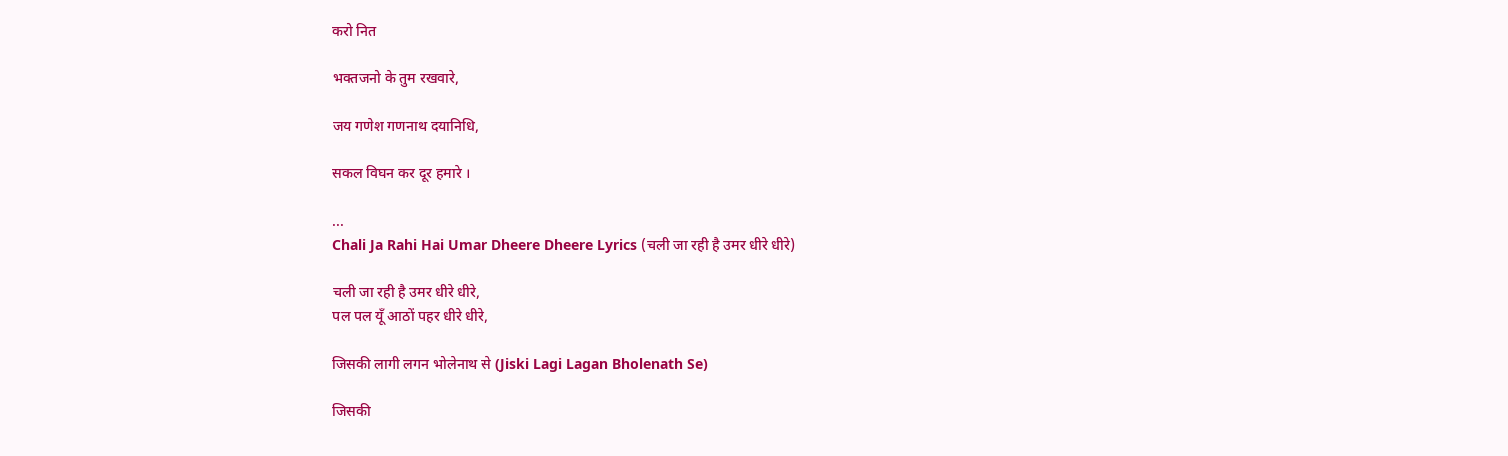करो नित

भक्तजनो के तुम रखवारे,

जय गणेश गणनाथ दयानिधि,

सकल विघन कर दूर हमारे ।

...
Chali Ja Rahi Hai Umar Dheere Dheere Lyrics (चली जा रही है उमर धीरे धीरे)

चली जा रही है उमर धीरे धीरे,
पल पल यूँ आठों पहर धीरे धीरे,

जिसकी लागी लगन भोलेनाथ से (Jiski Lagi Lagan Bholenath Se)

जिसकी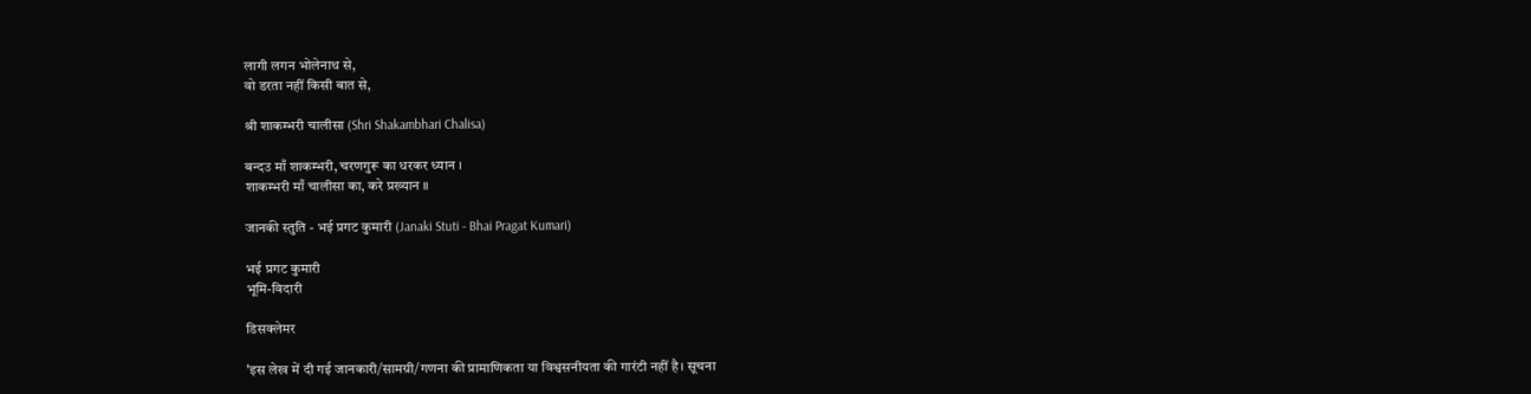लागी लगन भोलेनाथ से,
वो डरता नहीं किसी बात से,

श्री शाकम्भरी चालीसा (Shri Shakambhari Chalisa)

बन्दउ माँ शाकम्भरी, चरणगुरू का धरकर ध्यान ।
शाकम्भरी माँ चालीसा का, करे प्रख्यान ॥

जानकी स्तुति - भई प्रगट कुमारी (Janaki Stuti - Bhai Pragat Kumari)

भई प्रगट कुमारी
भूमि-विदारी

डिसक्लेमर

'इस लेख में दी गई जानकारी/सामग्री/गणना की प्रामाणिकता या विश्वसनीयता की गारंटी नहीं है। सूचना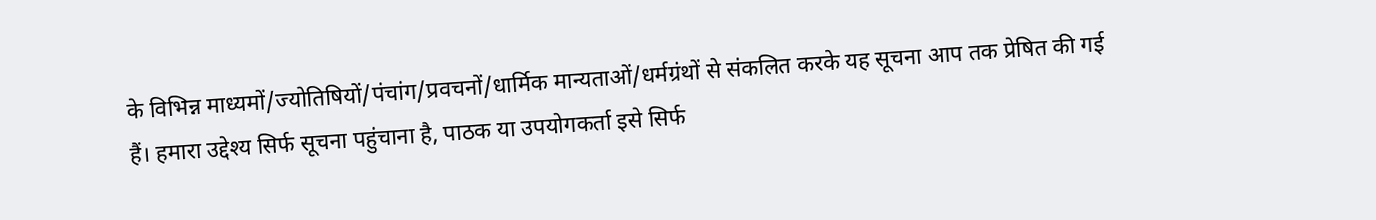के विभिन्न माध्यमों/ज्योतिषियों/पंचांग/प्रवचनों/धार्मिक मान्यताओं/धर्मग्रंथों से संकलित करके यह सूचना आप तक प्रेषित की गई हैं। हमारा उद्देश्य सिर्फ सूचना पहुंचाना है, पाठक या उपयोगकर्ता इसे सिर्फ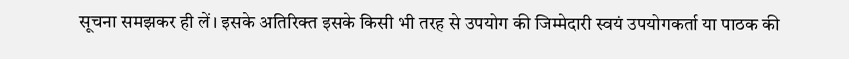सूचना समझकर ही लें। इसके अतिरिक्त इसके किसी भी तरह से उपयोग की जिम्मेदारी स्वयं उपयोगकर्ता या पाठक की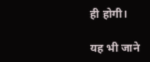ही होगी।

यह भी जाने